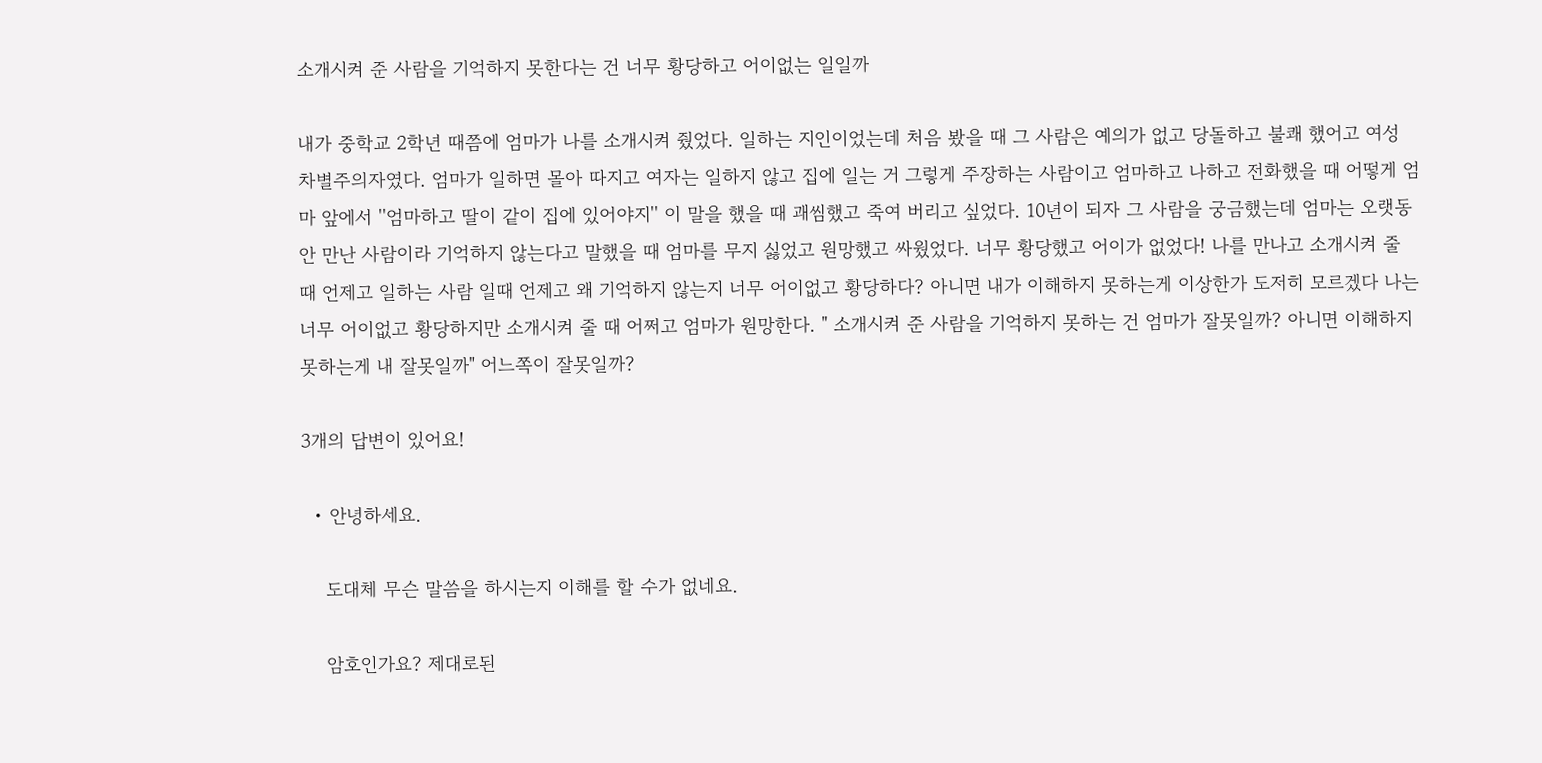소개시켜 준 사람을 기억하지 못한다는 건 너무 황당하고 어이없는 일일까

내가 중학교 2학년 때쯤에 엄마가 나를 소개시켜 줬었다. 일하는 지인이었는데 처음 봤을 때 그 사람은 예의가 없고 당돌하고 불쾌 했어고 여성 차별주의자였다. 엄마가 일하면 몰아 따지고 여자는 일하지 않고 집에 일는 거 그렇게 주장하는 사람이고 엄마하고 나하고 전화했을 때 어떻게 엄마 앞에서 ''엄마하고 딸이 같이 집에 있어야지'' 이 말을 했을 때 괘씸했고 죽여 버리고 싶었다. 10년이 되자 그 사람을 궁금했는데 엄마는 오랫동안 만난 사람이라 기억하지 않는다고 말했을 때 엄마를 무지 싫었고 원망했고 싸웠었다. 너무 황당했고 어이가 없었다! 나를 만나고 소개시켜 줄 때 언제고 일하는 사람 일때 언제고 왜 기억하지 않는지 너무 어이없고 황당하다? 아니면 내가 이해하지 못하는게 이상한가 도저히 모르겠다 나는 너무 어이없고 황당하지만 소개시켜 줄 때 어쩌고 엄마가 원망한다. " 소개시켜 준 사람을 기억하지 못하는 건 엄마가 잘못일까? 아니면 이해하지 못하는게 내 잘못일까" 어느쪽이 잘못일까?

3개의 답변이 있어요!

  • 안녕하세요.

    도대체 무슨 말씀을 하시는지 이해를 할 수가 없네요.

    암호인가요? 제대로된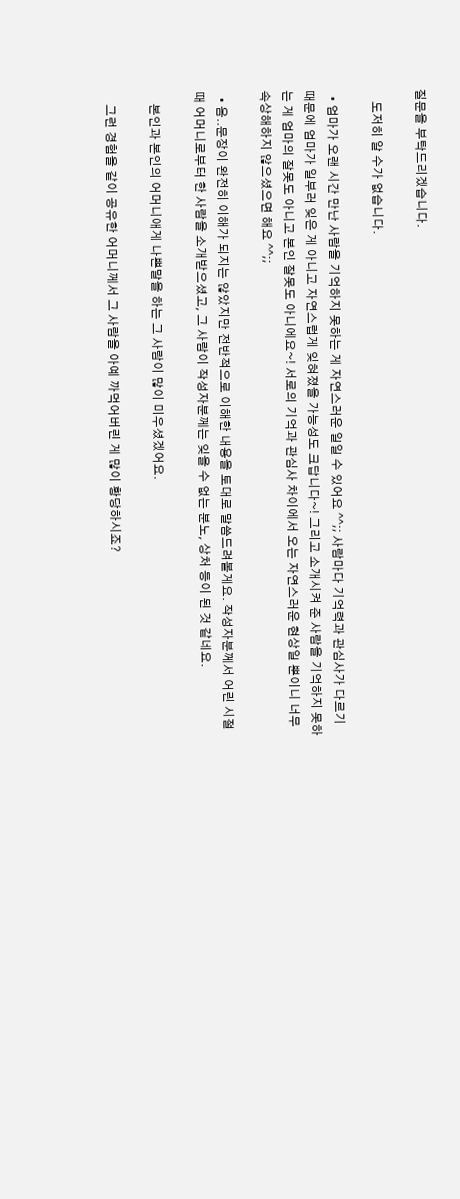질문을 부탁드리겠습니다.

    도저히 알 수가 없습니다.

  • 엄마가 오랜 시간 만난 사람을 기억하지 못하는 게 자연스러운 일일 수 있어요 ^^;; 사람마다 기억력과 관심사가 다르기 때문에 엄마가 일부러 잊은 게 아니고 자연스럽게 잊혀졌을 가능성도 크답니다~! 그리고 소개시켜 준 사람을 기억하지 못하는 게 엄마의 잘못도 아니고 본인 잘못도 아니에요~! 서로의 기억과 관심사 차이에서 오는 자연스러운 현상일 뿐이니 너무 속상해하지 않으셨으면 해요 ^^;;

  • 음..문장이 완전히 이해가 되지는 않았지만 전반적으로 이해한 내용을 토대로 말씀드려볼게요. 작성자분께서 어린 시절 때 어머니로부터 한 사람을 소개받으셨고, 그 사람이 작성자분께는 잊을 수 없는 분노, 상처 등이 된 것 같네요.

    본인과 본인의 어머니애게 나쁜말을 하는 그 사람이 많이 미우셨겠어요.

    그런 경험을 같이 공유한 어머니께서 그 사람을 아예 까먹어버린 게 많이 황당하시죠?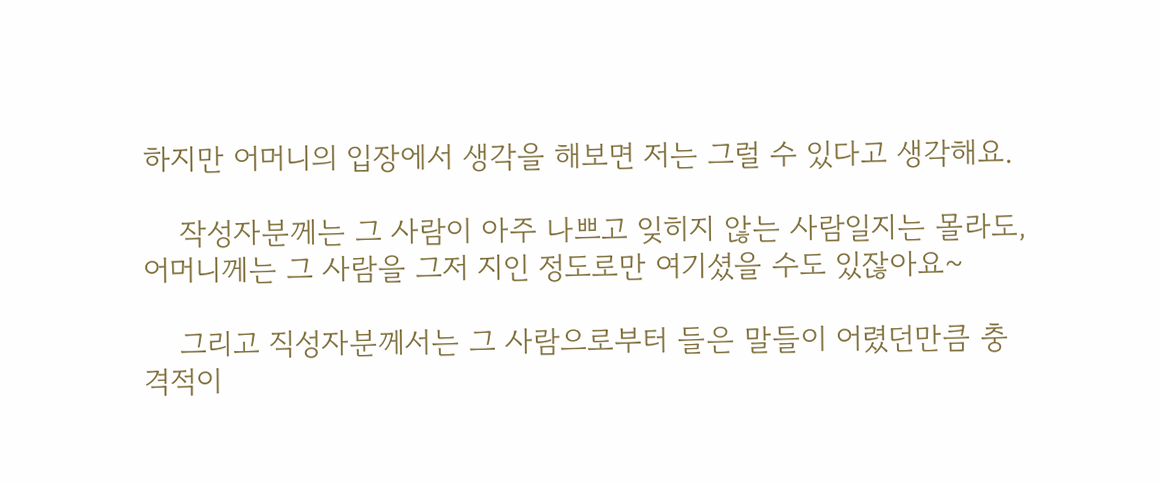하지만 어머니의 입장에서 생각을 해보면 저는 그럴 수 있다고 생각해요.

    작성자분께는 그 사람이 아주 나쁘고 잊히지 않는 사람일지는 몰라도, 어머니께는 그 사람을 그저 지인 정도로만 여기셨을 수도 있잖아요~

    그리고 직성자분께서는 그 사람으로부터 들은 말들이 어렸던만큼 충격적이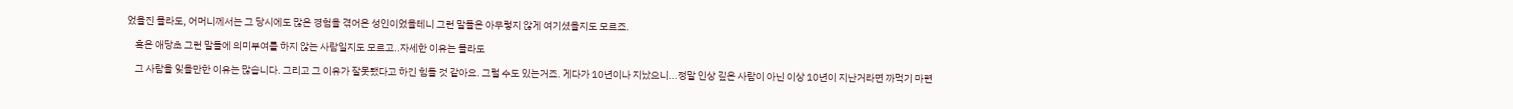었을진 몰라도, 어머니께서는 그 당시에도 많은 경험을 겪어온 성인이었을테니 그런 말들은 아무렇지 않게 여기셨을지도 모르죠.

    혹은 애당초 그런 말들에 의미부여를 하지 않는 사람일지도 모르고..자세한 이유는 몰라도

    그 사람을 잊을만한 이유는 많습니다. 그리고 그 이유가 잘못됐다고 하긴 힘들 것 같아요. 그럴 수도 있는거죠. 게다가 10년이나 지났으니...정말 인상 깊은 사람이 아닌 이상 10년이 지난거라면 까먹기 마련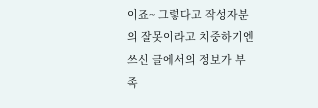이죠~ 그렇다고 작성자분의 잘못이라고 치중하기엔 쓰신 글에서의 정보가 부족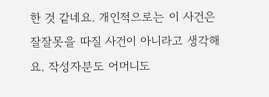한 것 같네요. 개인적으로는 이 사건은 잘잘못을 따질 사건이 아니라고 생각해요. 작성자분도 어머니도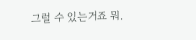그럴 수 있는거죠 뭐.